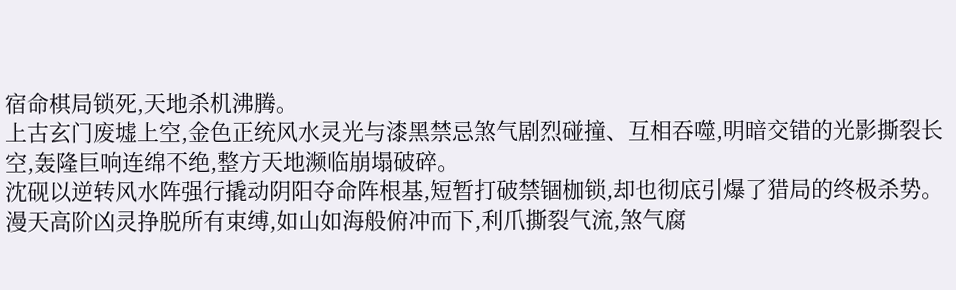宿命棋局锁死,天地杀机沸腾。
上古玄门废墟上空,金色正统风水灵光与漆黑禁忌煞气剧烈碰撞、互相吞噬,明暗交错的光影撕裂长空,轰隆巨响连绵不绝,整方天地濒临崩塌破碎。
沈砚以逆转风水阵强行撬动阴阳夺命阵根基,短暂打破禁锢枷锁,却也彻底引爆了猎局的终极杀势。
漫天高阶凶灵挣脱所有束缚,如山如海般俯冲而下,利爪撕裂气流,煞气腐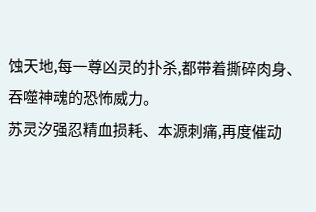蚀天地,每一尊凶灵的扑杀,都带着撕碎肉身、吞噬神魂的恐怖威力。
苏灵汐强忍精血损耗、本源刺痛,再度催动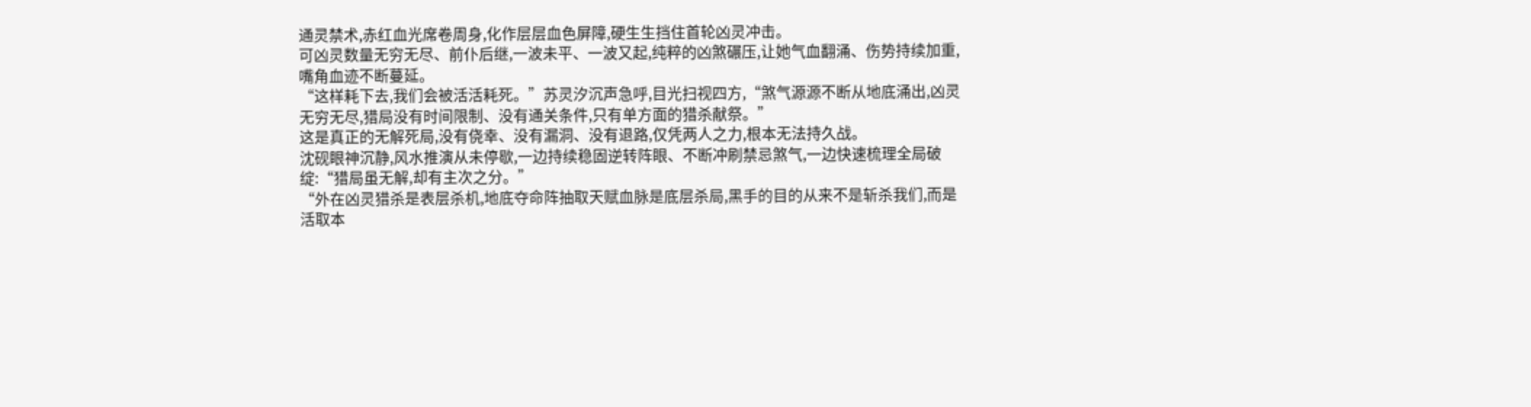通灵禁术,赤红血光席卷周身,化作层层血色屏障,硬生生挡住首轮凶灵冲击。
可凶灵数量无穷无尽、前仆后继,一波未平、一波又起,纯粹的凶煞碾压,让她气血翻涌、伤势持续加重,嘴角血迹不断蔓延。
“这样耗下去,我们会被活活耗死。”苏灵汐沉声急呼,目光扫视四方,“煞气源源不断从地底涌出,凶灵无穷无尽,猎局没有时间限制、没有通关条件,只有单方面的猎杀献祭。”
这是真正的无解死局,没有侥幸、没有漏洞、没有退路,仅凭两人之力,根本无法持久战。
沈砚眼神沉静,风水推演从未停歇,一边持续稳固逆转阵眼、不断冲刷禁忌煞气,一边快速梳理全局破绽:“猎局虽无解,却有主次之分。”
“外在凶灵猎杀是表层杀机,地底夺命阵抽取天赋血脉是底层杀局,黑手的目的从来不是斩杀我们,而是活取本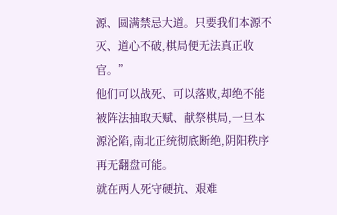源、圆满禁忌大道。只要我们本源不灭、道心不破,棋局便无法真正收官。”
他们可以战死、可以落败,却绝不能被阵法抽取天赋、献祭棋局,一旦本源沦陷,南北正统彻底断绝,阴阳秩序再无翻盘可能。
就在两人死守硬抗、艰难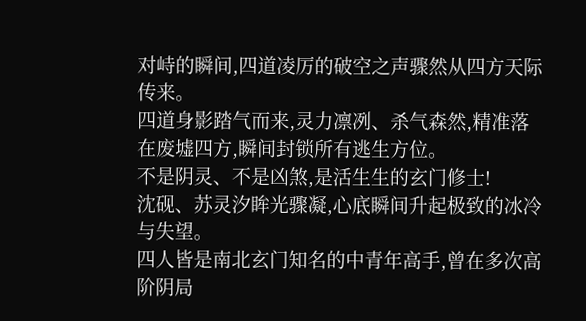对峙的瞬间,四道凌厉的破空之声骤然从四方天际传来。
四道身影踏气而来,灵力凛冽、杀气森然,精准落在废墟四方,瞬间封锁所有逃生方位。
不是阴灵、不是凶煞,是活生生的玄门修士!
沈砚、苏灵汐眸光骤凝,心底瞬间升起极致的冰冷与失望。
四人皆是南北玄门知名的中青年高手,曾在多次高阶阴局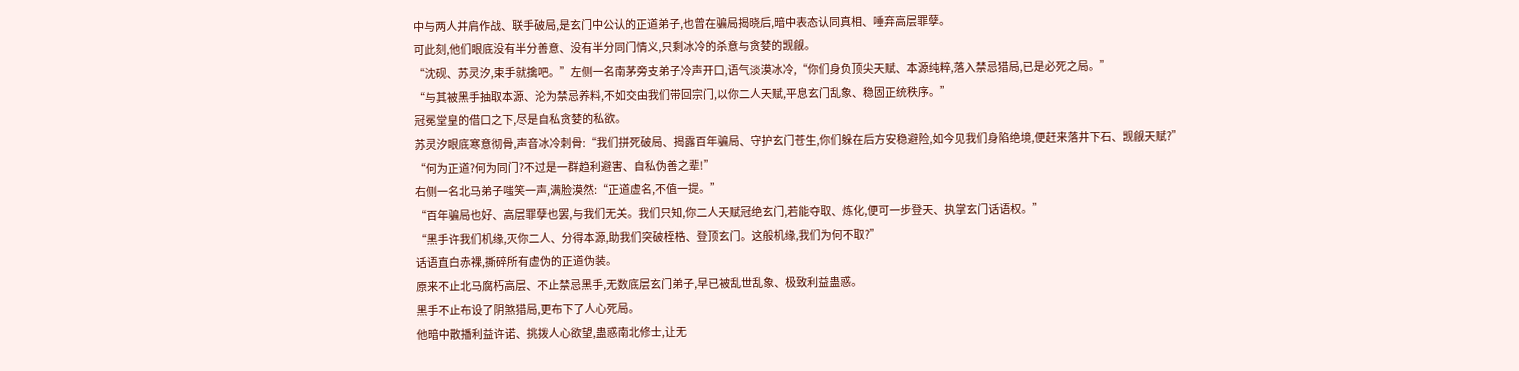中与两人并肩作战、联手破局,是玄门中公认的正道弟子,也曾在骗局揭晓后,暗中表态认同真相、唾弃高层罪孽。
可此刻,他们眼底没有半分善意、没有半分同门情义,只剩冰冷的杀意与贪婪的觊觎。
“沈砚、苏灵汐,束手就擒吧。”左侧一名南茅旁支弟子冷声开口,语气淡漠冰冷,“你们身负顶尖天赋、本源纯粹,落入禁忌猎局,已是必死之局。”
“与其被黑手抽取本源、沦为禁忌养料,不如交由我们带回宗门,以你二人天赋,平息玄门乱象、稳固正统秩序。”
冠冕堂皇的借口之下,尽是自私贪婪的私欲。
苏灵汐眼底寒意彻骨,声音冰冷刺骨:“我们拼死破局、揭露百年骗局、守护玄门苍生,你们躲在后方安稳避险,如今见我们身陷绝境,便赶来落井下石、觊觎天赋?”
“何为正道?何为同门?不过是一群趋利避害、自私伪善之辈!”
右侧一名北马弟子嗤笑一声,满脸漠然:“正道虚名,不值一提。”
“百年骗局也好、高层罪孽也罢,与我们无关。我们只知,你二人天赋冠绝玄门,若能夺取、炼化,便可一步登天、执掌玄门话语权。”
“黑手许我们机缘,灭你二人、分得本源,助我们突破桎梏、登顶玄门。这般机缘,我们为何不取?”
话语直白赤裸,撕碎所有虚伪的正道伪装。
原来不止北马腐朽高层、不止禁忌黑手,无数底层玄门弟子,早已被乱世乱象、极致利益蛊惑。
黑手不止布设了阴煞猎局,更布下了人心死局。
他暗中散播利益许诺、挑拨人心欲望,蛊惑南北修士,让无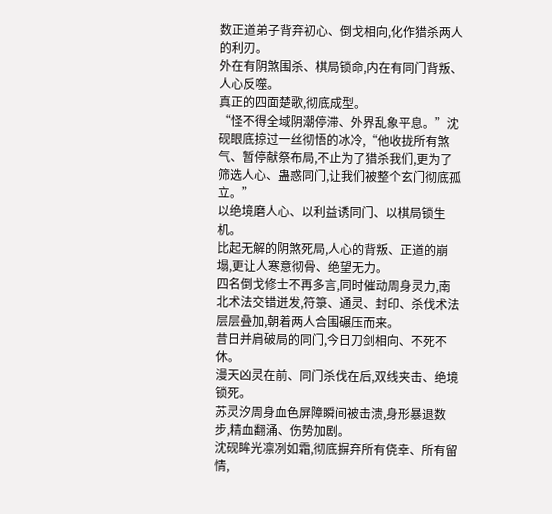数正道弟子背弃初心、倒戈相向,化作猎杀两人的利刃。
外在有阴煞围杀、棋局锁命,内在有同门背叛、人心反噬。
真正的四面楚歌,彻底成型。
“怪不得全域阴潮停滞、外界乱象平息。”沈砚眼底掠过一丝彻悟的冰冷,“他收拢所有煞气、暂停献祭布局,不止为了猎杀我们,更为了筛选人心、蛊惑同门,让我们被整个玄门彻底孤立。”
以绝境磨人心、以利益诱同门、以棋局锁生机。
比起无解的阴煞死局,人心的背叛、正道的崩塌,更让人寒意彻骨、绝望无力。
四名倒戈修士不再多言,同时催动周身灵力,南北术法交错迸发,符箓、通灵、封印、杀伐术法层层叠加,朝着两人合围碾压而来。
昔日并肩破局的同门,今日刀剑相向、不死不休。
漫天凶灵在前、同门杀伐在后,双线夹击、绝境锁死。
苏灵汐周身血色屏障瞬间被击溃,身形暴退数步,精血翻涌、伤势加剧。
沈砚眸光凛冽如霜,彻底摒弃所有侥幸、所有留情,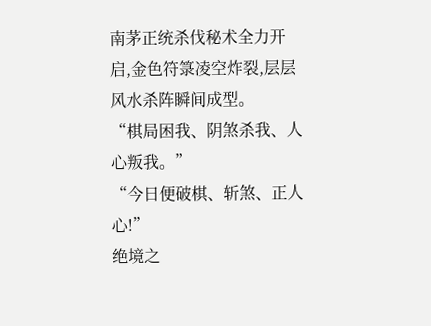南茅正统杀伐秘术全力开启,金色符箓凌空炸裂,层层风水杀阵瞬间成型。
“棋局困我、阴煞杀我、人心叛我。”
“今日便破棋、斩煞、正人心!”
绝境之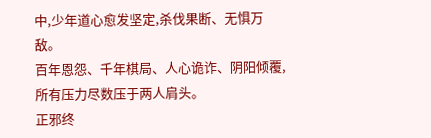中,少年道心愈发坚定,杀伐果断、无惧万敌。
百年恩怨、千年棋局、人心诡诈、阴阳倾覆,所有压力尽数压于两人肩头。
正邪终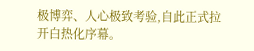极博弈、人心极致考验,自此正式拉开白热化序幕。